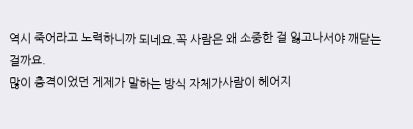역시 죽어라고 노력하니까 되네요.꼭 사람은 왜 소중한 걸 잃고나서야 깨닫는걸까요.
많이 충격이었던 게제가 말하는 방식 자체가사람이 헤어지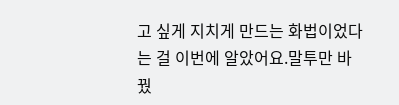고 싶게 지치게 만드는 화법이었다는 걸 이번에 알았어요.말투만 바꿨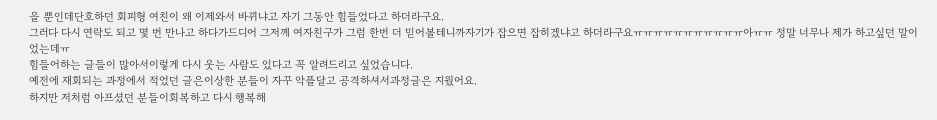을 뿐인데단호하던 회피형 여친이 왜 이제와서 바뀌냐고 자기 그동안 힘들었다고 하더라구요.
그러다 다시 연락도 되고 몇 번 만나고 하다가드디어 그저께 여자친구가 그럼 한번 더 믿어볼테니까자기가 잡으면 잡히겠냐고 하더라구요ㅠㅠㅠㅠㅠㅠㅠㅠㅠㅠㅠ아ㅠㅠ 정말 너무나 제가 하고싶던 말이었는데ㅠ
힘들어하는 글들이 많아서이렇게 다시 웃는 사람도 있다고 꼭 알려드리고 싶었습니다.
예전에 재회되는 과정에서 적었던 글은이상한 분들이 자꾸 악플달고 공격하셔서과정글은 지웠어요.
하지만 저처럼 아프셨던 분들이회복하고 다시 행복해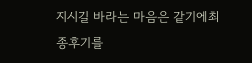지시길 바라는 마음은 같기에최종후기를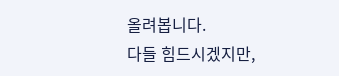올려봅니다.
다들 힘드시겠지만,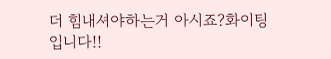더 힘내셔야하는거 아시죠?화이팅입니다!!